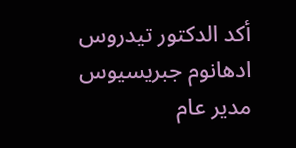أكد الدكتور تيدروس ادهانوم جبريسيوس مدير عام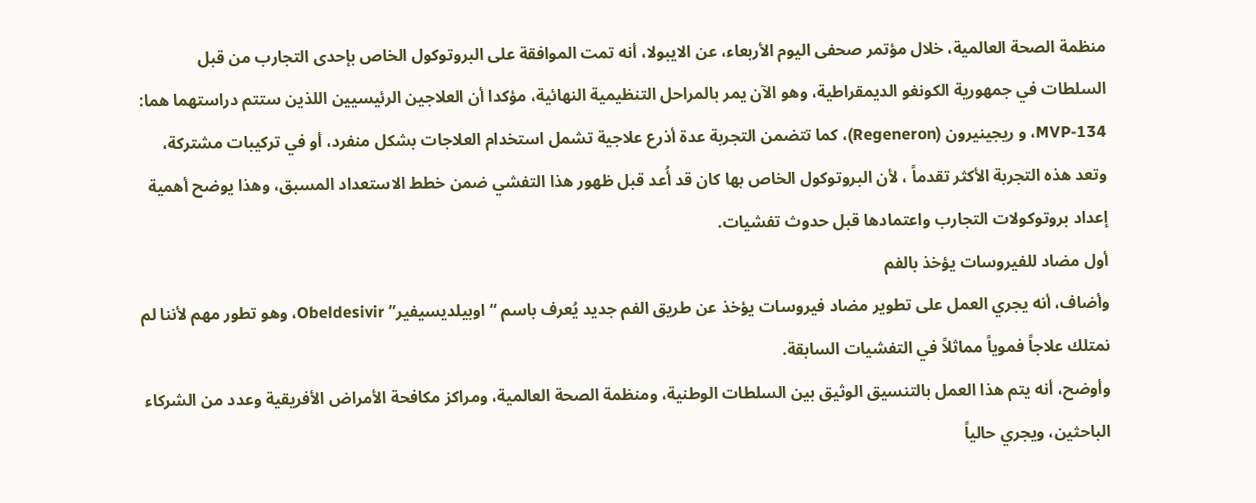منظمة الصحة العالمية، خلال مؤتمر صحفى اليوم الأربعاء، عن الايبولا، أنه تمت الموافقة على البروتوكول الخاص بإحدى التجارب من قبل السلطات في جمهورية الكونغو الديمقراطية، وهو الآن يمر بالمراحل التنظيمية النهائية، مؤكدا أن العلاجين الرئيسيين اللذين ستتم دراستهما هما:
MVP-134، و ريجينيرون (Regeneron)، كما تتضمن التجربة عدة أذرع علاجية تشمل استخدام العلاجات بشكل منفرد، أو في تركيبات مشتركة، وتعد هذه التجربة الأكثر تقدماً ، لأن البروتوكول الخاص بها كان قد أُعد قبل ظهور هذا التفشي ضمن خطط الاستعداد المسبق، وهذا يوضح أهمية إعداد بروتوكولات التجارب واعتمادها قبل حدوث تفشيات.
أول مضاد للفيروسات يؤخذ بالفم
وأضاف، أنه يجري العمل على تطوير مضاد فيروسات يؤخذ عن طريق الفم جديد يُعرف باسم “اوبيلديسيفير” Obeldesivir، وهو تطور مهم لأننا لم نمتلك علاجاً فموياً مماثلاً في التفشيات السابقة.
وأوضح، أنه يتم هذا العمل بالتنسيق الوثيق بين السلطات الوطنية، ومنظمة الصحة العالمية، ومراكز مكافحة الأمراض الأفريقية وعدد من الشركاء الباحثين، ويجري حالياً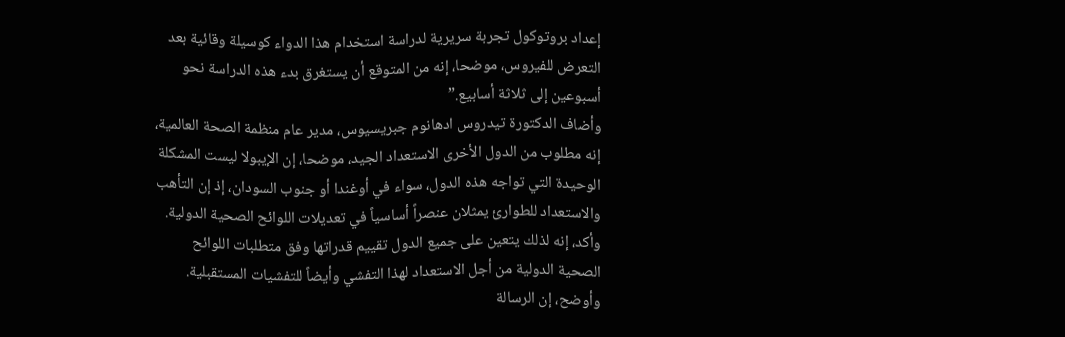إعداد بروتوكول تجربة سريرية لدراسة استخدام هذا الدواء كوسيلة وقائية بعد التعرض للفيروس، موضحا، إنه من المتوقع أن يستغرق بدء هذه الدراسة نحو أسبوعين إلى ثلاثة أسابيع.”
وأضاف الدكتورة تيدروس ادهانوم جبريسيوس، مدير عام منظمة الصحة العالمية، إنه مطلوب من الدول الأخرى الاستعداد الجيد، موضحا، إن الإيبولا ليست المشكلة الوحيدة التي تواجه هذه الدول، سواء في أوغندا أو جنوب السودان، إذ إن التأهب والاستعداد للطوارئ يمثلان عنصراً أساسياً في تعديلات اللوائح الصحية الدولية.
وأكد، إنه لذلك يتعين على جميع الدول تقييم قدراتها وفق متطلبات اللوائح الصحية الدولية من أجل الاستعداد لهذا التفشي وأيضاً للتفشيات المستقبلية.
وأوضح، إن الرسالة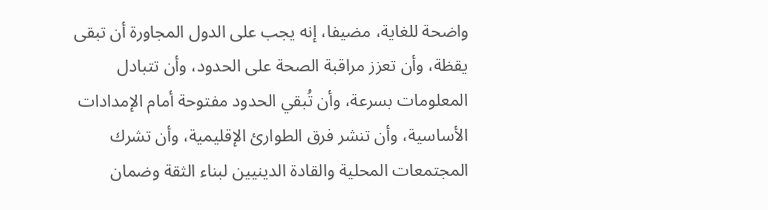واضحة للغاية، مضيفا، إنه يجب على الدول المجاورة أن تبقى يقظة، وأن تعزز مراقبة الصحة على الحدود، وأن تتبادل المعلومات بسرعة، وأن تُبقي الحدود مفتوحة أمام الإمدادات الأساسية، وأن تنشر فرق الطوارئ الإقليمية، وأن تشرك المجتمعات المحلية والقادة الدينيين لبناء الثقة وضمان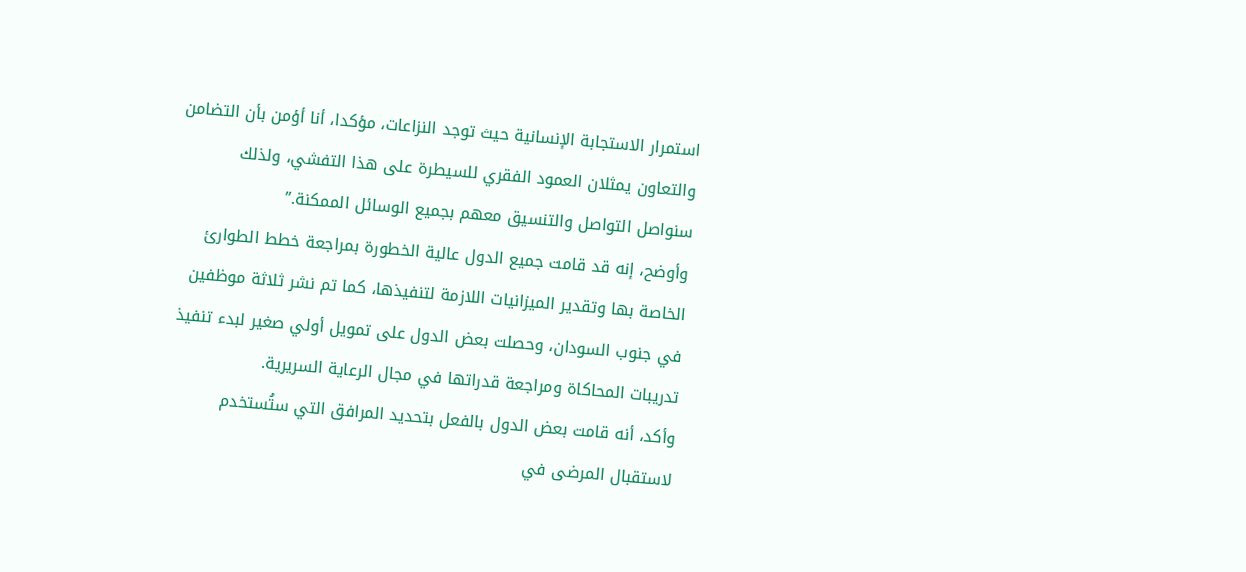استمرار الاستجابة الإنسانية حيث توجد النزاعات، مؤكدا، أنا أؤمن بأن التضامن والتعاون يمثلان العمود الفقري للسيطرة على هذا التفشي، ولذلك سنواصل التواصل والتنسيق معهم بجميع الوسائل الممكنة.”
وأوضح، إنه قد قامت جميع الدول عالية الخطورة بمراجعة خطط الطوارئ الخاصة بها وتقدير الميزانيات اللازمة لتنفيذها، كما تم نشر ثلاثة موظفين في جنوب السودان، وحصلت بعض الدول على تمويل أولي صغير لبدء تنفيذ تدريبات المحاكاة ومراجعة قدراتها في مجال الرعاية السريرية.
وأكد، أنه قامت بعض الدول بالفعل بتحديد المرافق التي ستُستخدم لاستقبال المرضى في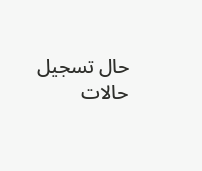حال تسجيل حالات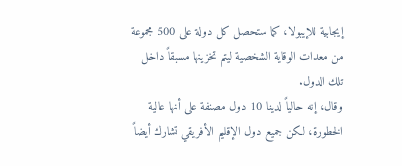إيجابية للإيبولا، كما ستحصل كل دولة على 500 مجموعة من معدات الوقاية الشخصية ليتم تخزينها مسبقاً داخل تلك الدول.
وقال، إنه حالياً لدينا 10 دول مصنفة على أنها عالية الخطورة، لكن جميع دول الإقليم الأفريقي تشارك أيضاً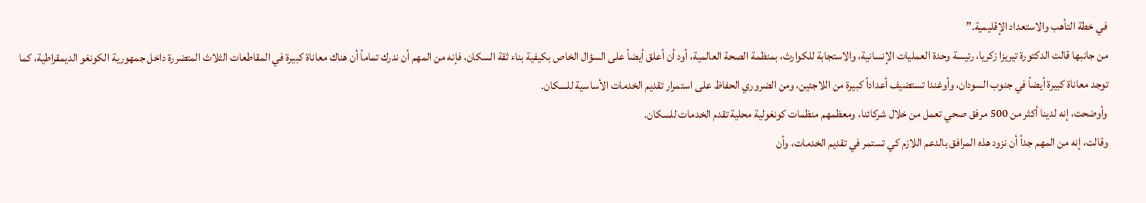في خطة التأهب والاستعداد الإقليمية.”
من جانبها قالت الدكتورة تيريزا زكريا، رئيسة وحدة العمليات الإنسانية، والاستجابة للكوارث، بمنظمة الصحة العالمية، أود أن أعلق أيضاً على السؤال الخاص بكيفية بناء ثقة السكان، فإنه من المهم أن ندرك تماماً أن هناك معاناة كبيرة في المقاطعات الثلاث المتضررة داخل جمهورية الكونغو الديمقراطية، كما توجد معاناة كبيرة أيضاً في جنوب السودان، وأوغندا تستضيف أعداداً كبيرة من اللاجئين، ومن الضروري الحفاظ على استمرار تقديم الخدمات الأساسية للسكان.
وأوضحت، إنه لدينا أكثر من 500 مرفق صحي تعمل من خلال شركائنا، ومعظمهم منظمات كونغولية محلية تقدم الخدمات للسكان.
وقالت، إنه من المهم جداً أن نزود هذه المرافق بالدعم اللازم كي تستمر في تقديم الخدمات، وأن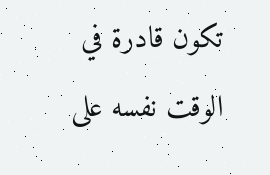تكون قادرة في الوقت نفسه على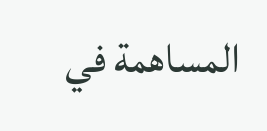المساهمة في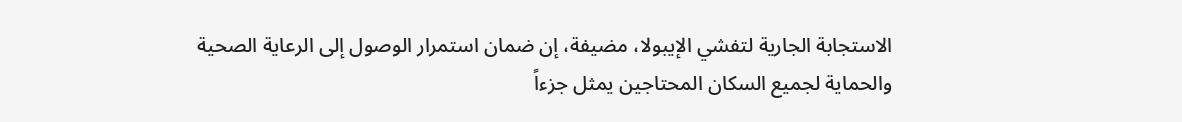الاستجابة الجارية لتفشي الإيبولا، مضيفة، إن ضمان استمرار الوصول إلى الرعاية الصحية والحماية لجميع السكان المحتاجين يمثل جزءاً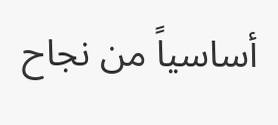أساسياً من نجاح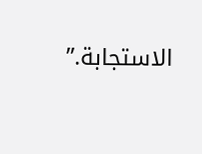الاستجابة.”